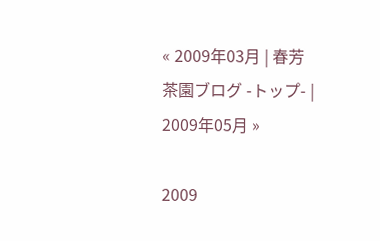« 2009年03月 | 春芳茶園ブログ -トップ- | 2009年05月 »

2009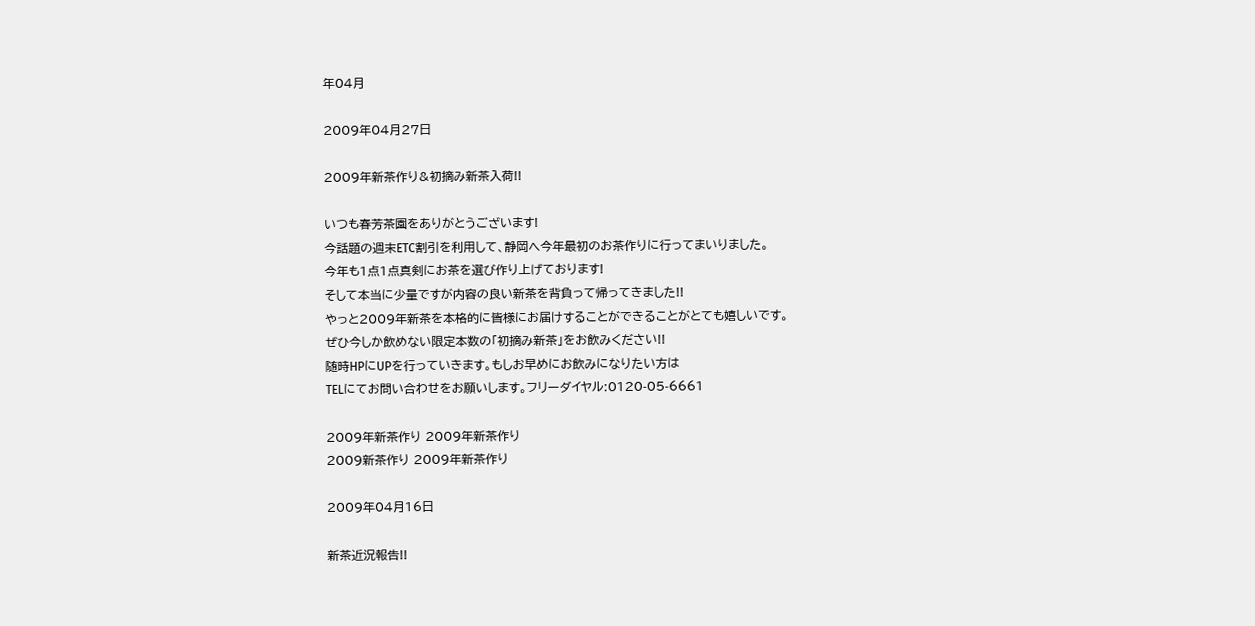年04月

2009年04月27日

2009年新茶作り&初摘み新茶入荷!!

いつも春芳茶園をありがとうございます!
今話題の週末ETC割引を利用して、静岡へ今年最初のお茶作りに行ってまいりました。
今年も1点1点真剣にお茶を選び作り上げております!
そして本当に少量ですが内容の良い新茶を背負って帰ってきました!!
やっと2009年新茶を本格的に皆様にお届けすることができることがとても嬉しいです。
ぜひ今しか飲めない限定本数の「初摘み新茶」をお飲みください!!
随時HPにUPを行っていきます。もしお早めにお飲みになりたい方は
TELにてお問い合わせをお願いします。フリーダイヤル:0120-05-6661

2009年新茶作り 2009年新茶作り
2009新茶作り 2009年新茶作り

2009年04月16日

新茶近況報告!!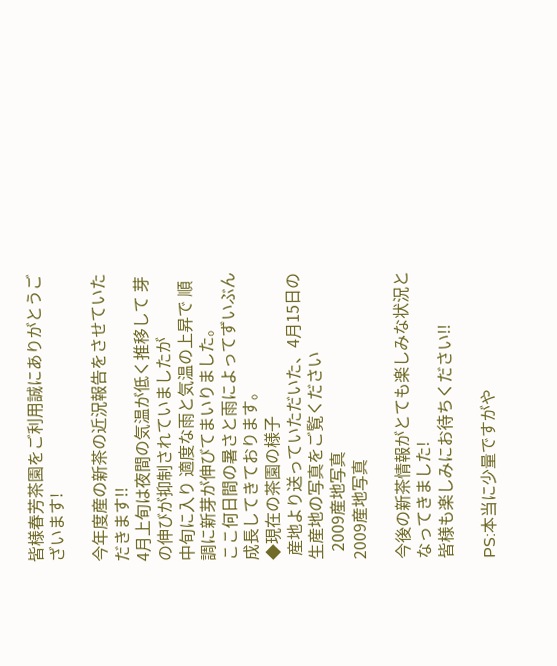皆様春芳茶園をご利用誠にありがとうございます!

今年度産の新茶の近況報告をさせていただきます!!
4月上旬は夜間の気温が低く推移して 芽の伸びが抑制されていましたが
中旬に入り 適度な雨と気温の上昇で 順調に新芽が伸びてまいりました。
ここ何日間の暑さと雨によってずいぶん成長してきております。
◆現在の茶園の様子
 産地より送っていただいた、4月15日の生産地の写真をご覧ください
  2009産地写真
2009産地写真

今後の新茶情報がとても楽しみな状況となってきました!
皆様も楽しみにお待ちください!!

PS:本当に少量ですがや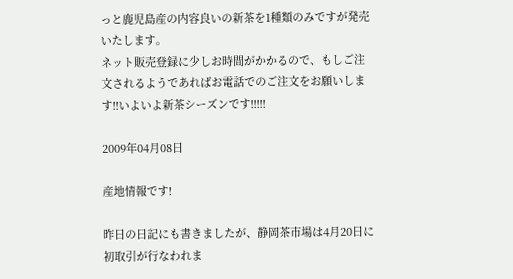っと鹿児島産の内容良いの新茶を1種類のみですが発売いたします。
ネット販売登録に少しお時間がかかるので、もしご注文されるようであればお電話でのご注文をお願いします!!いよいよ新茶シーズンです!!!!!

2009年04月08日

産地情報です!

昨日の日記にも書きましたが、静岡茶市場は4月20日に初取引が行なわれま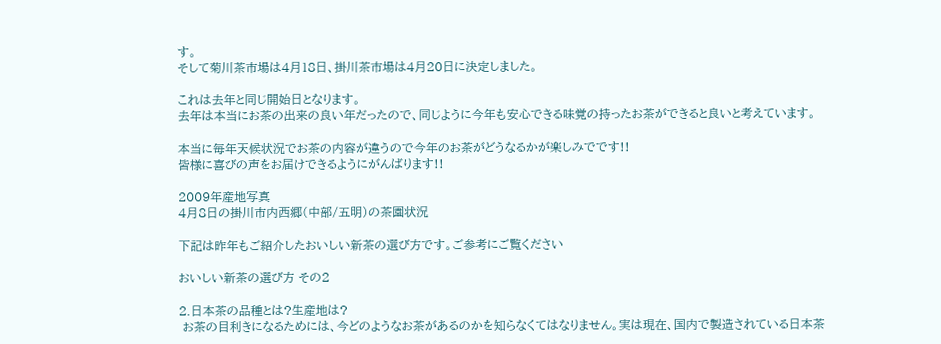す。
そして菊川茶市場は4月18日、掛川茶市場は4月20日に決定しました。

これは去年と同じ開始日となります。
去年は本当にお茶の出来の良い年だったので、同じように今年も安心できる味覚の持ったお茶ができると良いと考えています。

本当に毎年天候状況でお茶の内容が違うので今年のお茶がどうなるかが楽しみでです!!
皆様に喜びの声をお届けできるようにがんばります!!

2009年産地写真
4月8日の掛川市内西郷(中部/五明)の茶園状況

下記は昨年もご紹介したおいしい新茶の選び方です。ご参考にご覧ください

おいしい新茶の選び方 その2

2.日本茶の品種とは?生産地は?
 お茶の目利きになるためには、今どのようなお茶があるのかを知らなくてはなりません。実は現在、国内で製造されている日本茶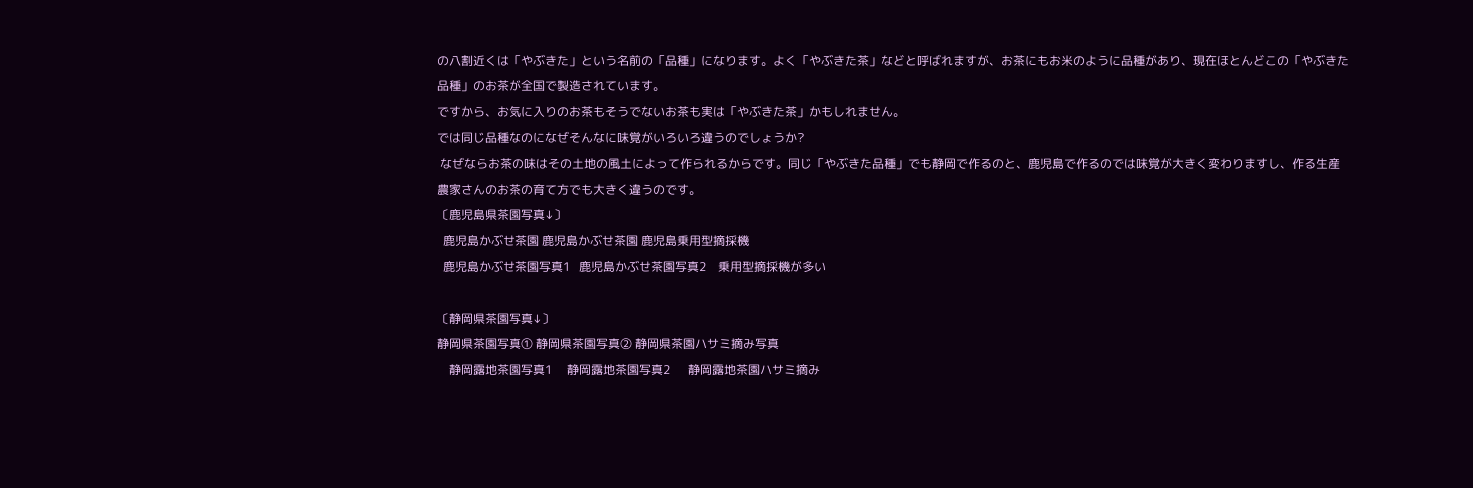の八割近くは「やぶきた」という名前の「品種」になります。よく「やぶきた茶」などと呼ばれますが、お茶にもお米のように品種があり、現在ほとんどこの「やぶきた品種」のお茶が全国で製造されています。
ですから、お気に入りのお茶もそうでないお茶も実は「やぶきた茶」かもしれません。
では同じ品種なのになぜそんなに味覚がいろいろ違うのでしょうか?
 なぜならお茶の味はその土地の風土によって作られるからです。同じ「やぶきた品種」でも静岡で作るのと、鹿児島で作るのでは味覚が大きく変わりますし、作る生産農家さんのお茶の育て方でも大きく違うのです。
〔鹿児島県茶園写真↓〕
  鹿児島かぶせ茶園 鹿児島かぶせ茶園 鹿児島乗用型摘採機
  鹿児島かぶせ茶園写真1   鹿児島かぶせ茶園写真2    乗用型摘採機が多い

〔静岡県茶園写真↓〕
静岡県茶園写真① 静岡県茶園写真② 静岡県茶園ハサミ摘み写真
    静岡露地茶園写真1     静岡露地茶園写真2      静岡露地茶園ハサミ摘み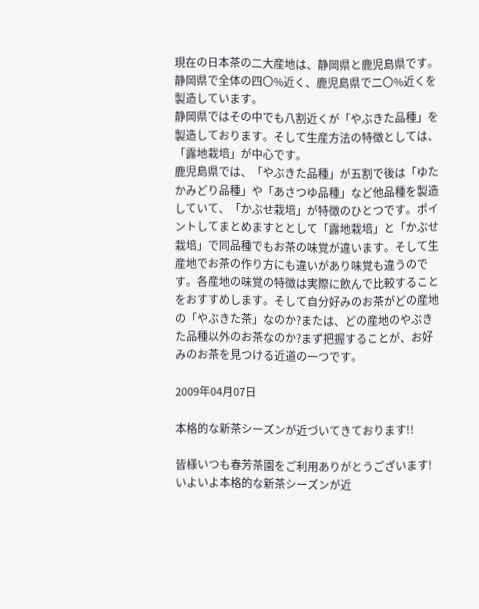現在の日本茶の二大産地は、静岡県と鹿児島県です。静岡県で全体の四〇%近く、鹿児島県で二〇%近くを製造しています。
静岡県ではその中でも八割近くが「やぶきた品種」を製造しております。そして生産方法の特徴としては、「露地栽培」が中心です。
鹿児島県では、「やぶきた品種」が五割で後は「ゆたかみどり品種」や「あさつゆ品種」など他品種を製造していて、「かぶせ栽培」が特徴のひとつです。ポイントしてまとめますととして「露地栽培」と「かぶせ栽培」で同品種でもお茶の味覚が違います。そして生産地でお茶の作り方にも違いがあり味覚も違うのです。各産地の味覚の特徴は実際に飲んで比較することをおすすめします。そして自分好みのお茶がどの産地の「やぶきた茶」なのか?または、どの産地のやぶきた品種以外のお茶なのか?まず把握することが、お好みのお茶を見つける近道の一つです。

2009年04月07日

本格的な新茶シーズンが近づいてきております!!

皆様いつも春芳茶園をご利用ありがとうございます!
いよいよ本格的な新茶シーズンが近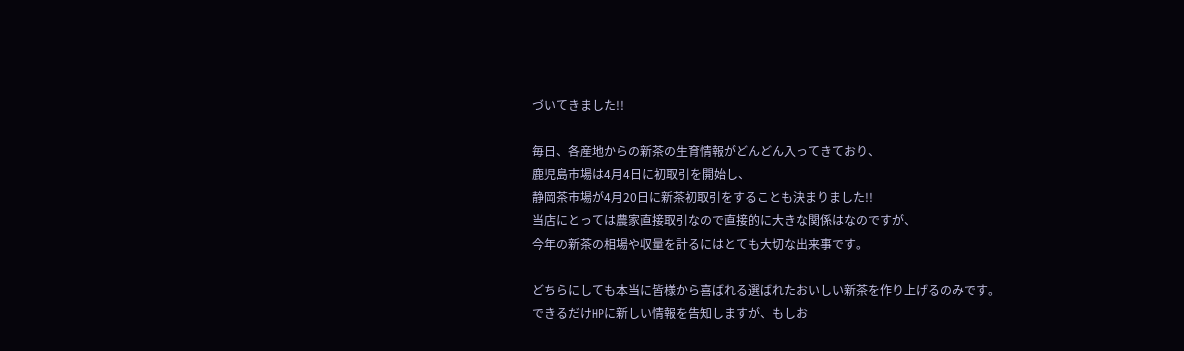づいてきました!!

毎日、各産地からの新茶の生育情報がどんどん入ってきており、
鹿児島市場は4月4日に初取引を開始し、
静岡茶市場が4月20日に新茶初取引をすることも決まりました!!
当店にとっては農家直接取引なので直接的に大きな関係はなのですが、
今年の新茶の相場や収量を計るにはとても大切な出来事です。

どちらにしても本当に皆様から喜ばれる選ばれたおいしい新茶を作り上げるのみです。
できるだけHPに新しい情報を告知しますが、もしお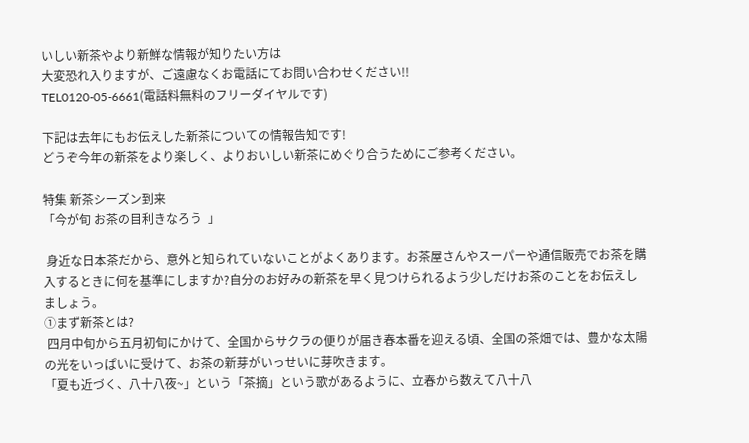いしい新茶やより新鮮な情報が知りたい方は
大変恐れ入りますが、ご遠慮なくお電話にてお問い合わせください!!
TEL0120-05-6661(電話料無料のフリーダイヤルです)

下記は去年にもお伝えした新茶についての情報告知です!
どうぞ今年の新茶をより楽しく、よりおいしい新茶にめぐり合うためにご参考ください。

特集 新茶シーズン到来
「今が旬 お茶の目利きなろう  」

 身近な日本茶だから、意外と知られていないことがよくあります。お茶屋さんやスーパーや通信販売でお茶を購入するときに何を基準にしますか?自分のお好みの新茶を早く見つけられるよう少しだけお茶のことをお伝えしましょう。
①まず新茶とは?
 四月中旬から五月初旬にかけて、全国からサクラの便りが届き春本番を迎える頃、全国の茶畑では、豊かな太陽の光をいっぱいに受けて、お茶の新芽がいっせいに芽吹きます。
「夏も近づく、八十八夜~」という「茶摘」という歌があるように、立春から数えて八十八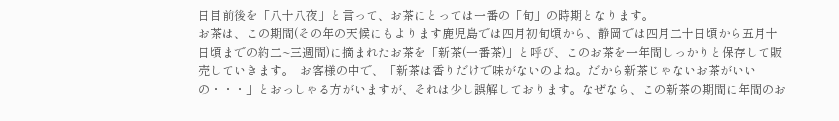日目前後を「八十八夜」と言って、お茶にとっては一番の「旬」の時期となります。
お茶は、この期間(その年の天候にもよります鹿児島では四月初旬頃から、静岡では四月二十日頃から五月十日頃までの約二~三週間)に摘まれたお茶を「新茶(一番茶)」と呼び、このお茶を一年間しっかりと保存して販売していきます。  お客様の中で、「新茶は香りだけで味がないのよね。だから新茶じゃないお茶がいいの・・・」とおっしゃる方がいますが、それは少し誤解しております。なぜなら、この新茶の期間に年間のお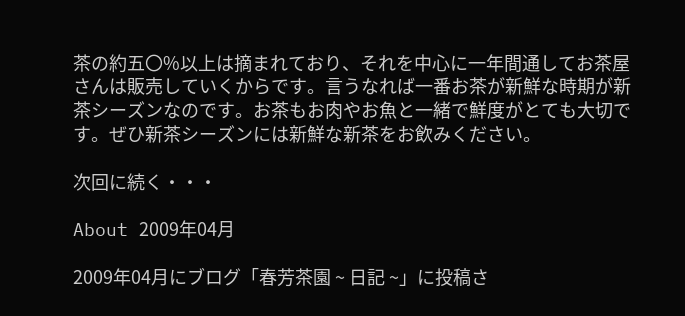茶の約五〇%以上は摘まれており、それを中心に一年間通してお茶屋さんは販売していくからです。言うなれば一番お茶が新鮮な時期が新茶シーズンなのです。お茶もお肉やお魚と一緒で鮮度がとても大切です。ぜひ新茶シーズンには新鮮な新茶をお飲みください。

次回に続く・・・

About 2009年04月

2009年04月にブログ「春芳茶園 ~ 日記 ~」に投稿さ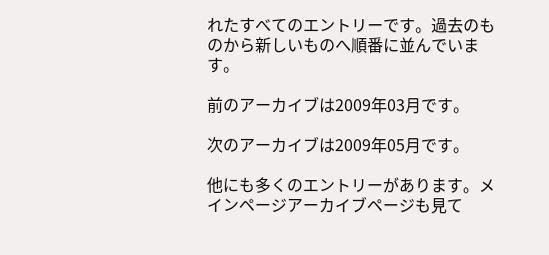れたすべてのエントリーです。過去のものから新しいものへ順番に並んでいます。

前のアーカイブは2009年03月です。

次のアーカイブは2009年05月です。

他にも多くのエントリーがあります。メインページアーカイブページも見て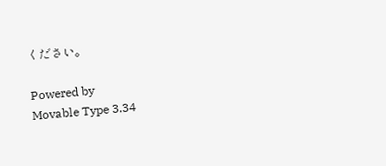ください。

Powered by
Movable Type 3.34